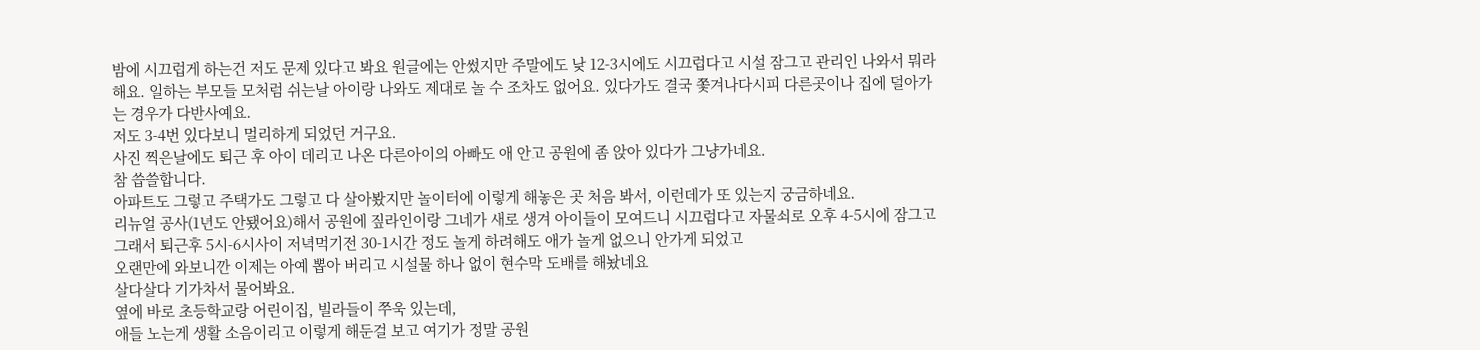밤에 시끄럽게 하는건 저도 문제 있다고 봐요 원글에는 안썼지만 주말에도 낮 12-3시에도 시끄럽다고 시설 잠그고 관리인 나와서 뭐라해요. 일하는 부모들 모처럼 쉬는날 아이랑 나와도 제대로 놀 수 조차도 없어요. 있다가도 결국 쫓겨나다시피 다른곳이나 집에 덜아가는 경우가 다반사예요.
저도 3-4번 있다보니 멀리하게 되었던 거구요.
사진 찍은날에도 퇴근 후 아이 데리고 나온 다른아이의 아빠도 애 안고 공원에 좀 앉아 있다가 그냥가네요.
참 씁쓸합니다.
아파트도 그렇고 주택가도 그렇고 다 살아봤지만 놀이터에 이렇게 해놓은 곳 처음 봐서, 이런데가 또 있는지 궁금하네요.
리뉴얼 공사(1년도 안됐어요)해서 공원에 짚라인이랑 그네가 새로 생겨 아이들이 모여드니 시끄럽다고 자물쇠로 오후 4-5시에 잠그고 그래서 퇴근후 5시-6시사이 저녁먹기전 30-1시간 정도 놀게 하려해도 애가 놀게 없으니 안가게 되었고
오랜만에 와보니깐 이제는 아예 뽑아 버리고 시설물 하나 없이 현수막 도배를 해놨네요
살다살다 기가차서 물어봐요.
옆에 바로 초등학교랑 어린이집, 빌라들이 쭈욱 있는데,
애들 노는게 생활 소음이리고 이렇게 해둔걸 보고 여기가 정말 공원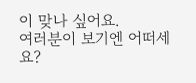이 맞나 싶어요.
여러분이 보기엔 어떠세요?